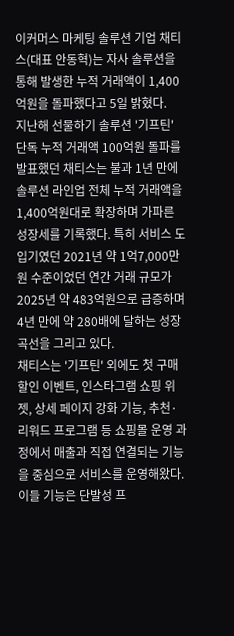이커머스 마케팅 솔루션 기업 채티스(대표 안동혁)는 자사 솔루션을 통해 발생한 누적 거래액이 1,400억원을 돌파했다고 5일 밝혔다.
지난해 선물하기 솔루션 '기프틴' 단독 누적 거래액 100억원 돌파를 발표했던 채티스는 불과 1년 만에 솔루션 라인업 전체 누적 거래액을 1,400억원대로 확장하며 가파른 성장세를 기록했다. 특히 서비스 도입기였던 2021년 약 1억7,000만원 수준이었던 연간 거래 규모가 2025년 약 483억원으로 급증하며 4년 만에 약 280배에 달하는 성장 곡선을 그리고 있다.
채티스는 '기프틴' 외에도 첫 구매 할인 이벤트, 인스타그램 쇼핑 위젯, 상세 페이지 강화 기능, 추천·리워드 프로그램 등 쇼핑몰 운영 과정에서 매출과 직접 연결되는 기능을 중심으로 서비스를 운영해왔다. 이들 기능은 단발성 프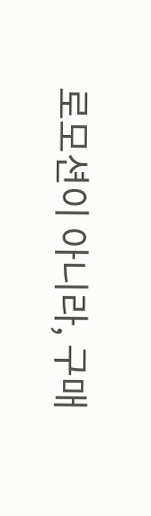로모션이 아니라, 구매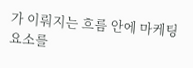가 이뤄지는 흐름 안에 마케팅 요소를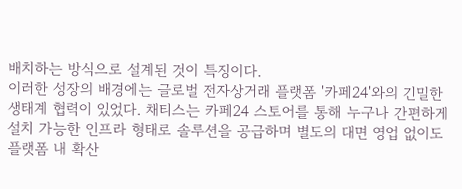배치하는 방식으로 설계된 것이 특징이다.
이러한 성장의 배경에는 글로벌 전자상거래 플랫폼 '카페24'와의 긴밀한 생태계 협력이 있었다. 채티스는 카페24 스토어를 통해 누구나 간편하게 설치 가능한 인프라 형태로 솔루션을 공급하며 별도의 대면 영업 없이도 플랫폼 내 확산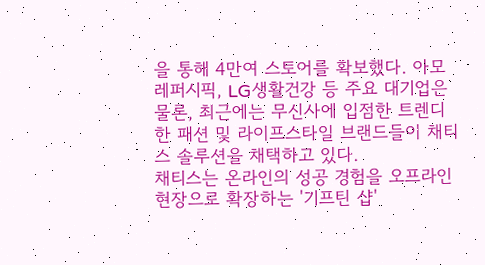을 통해 4만여 스토어를 확보했다. 아모레퍼시픽, LG생활건강 등 주요 대기업은 물론, 최근에는 무신사에 입점한 트렌디한 패션 및 라이프스타일 브랜드들이 채티스 솔루션을 채택하고 있다.
채티스는 온라인의 성공 경험을 오프라인 현장으로 확장하는 '기프틴 샵'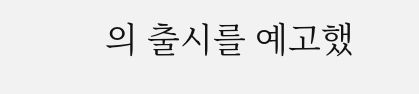의 출시를 예고했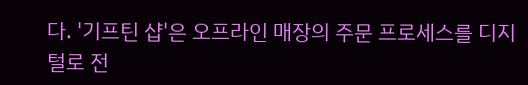다. '기프틴 샵'은 오프라인 매장의 주문 프로세스를 디지털로 전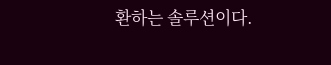환하는 솔루션이다.